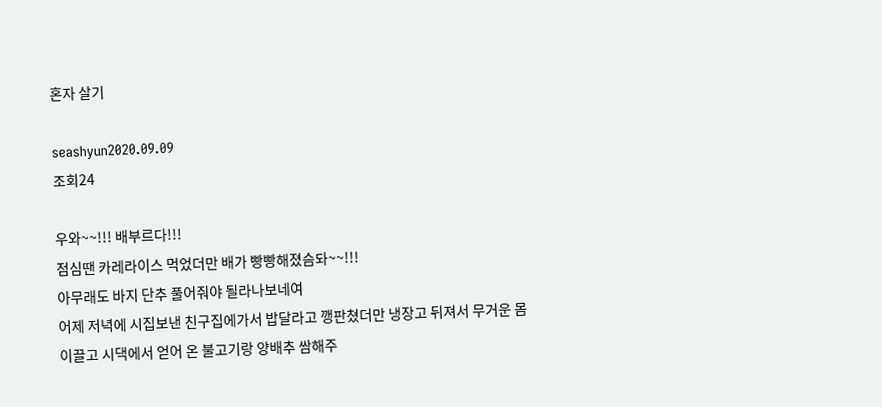혼자 살기

seashyun2020.09.09
조회24

우와~~!!! 배부르다!!!
점심땐 카레라이스 먹었더만 배가 빵빵해졌슴돠~~!!!
아무래도 바지 단추 풀어줘야 될라나보네여
어제 저녁에 시집보낸 친구집에가서 밥달라고 깽판쳤더만 냉장고 뒤져서 무거운 몸 이끌고 시댁에서 얻어 온 불고기랑 양배추 쌈해주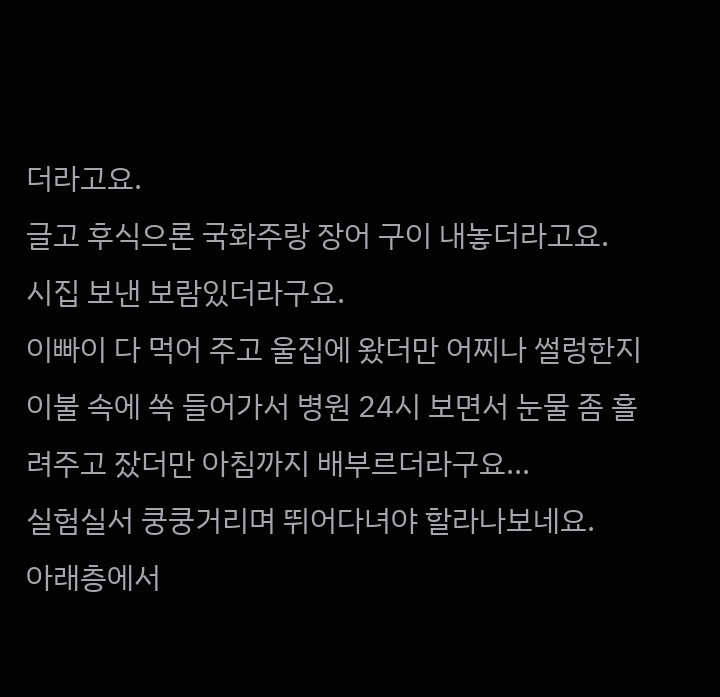더라고요.
글고 후식으론 국화주랑 장어 구이 내놓더라고요.
시집 보낸 보람있더라구요.
이빠이 다 먹어 주고 울집에 왔더만 어찌나 썰렁한지 이불 속에 쏙 들어가서 병원 24시 보면서 눈물 좀 흘려주고 잤더만 아침까지 배부르더라구요...
실험실서 쿵쿵거리며 뛰어다녀야 할라나보네요.
아래층에서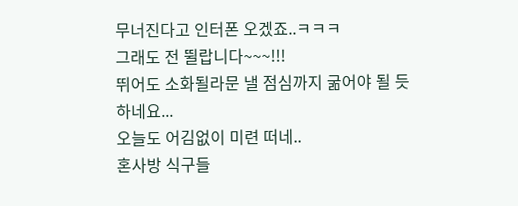무너진다고 인터폰 오겠죠..ㅋㅋㅋ
그래도 전 뛸랍니다~~~!!!
뛰어도 소화될라문 낼 점심까지 굶어야 될 듯 하네요...
오늘도 어김없이 미련 떠네..
혼사방 식구들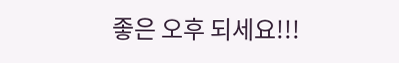좋은 오후 되세요!!!